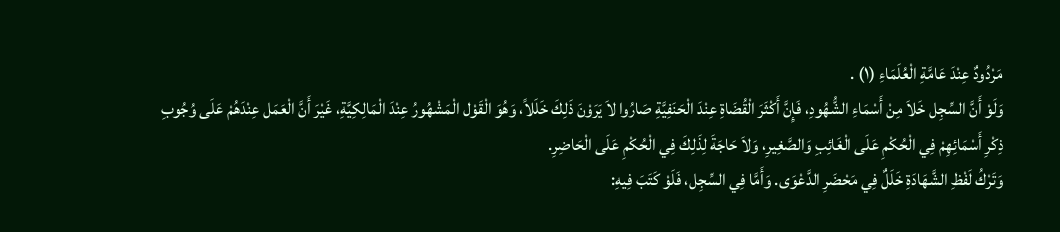مَرْدُودٌ عِنْدَ عَامَّةِ الْعُلَمَاءِ (١) .
وَلَوْ أَنَّ السِّجِل خَلاَ مِنْ أَسْمَاءِ الشُّهُودِ، فَإِنَّ أَكْثَرَ الْقُضَاةِ عِنْدَ الْحَنَفِيَّةِ صَارُوا لاَ يَرَوْنَ ذَلِكَ خَلَلاً، وَهُوَ الْقَوْل الْمَشْهُورُ عِنْدَ الْمَالِكِيَّةِ، غَيْرَ أَنَّ الْعَمَل عِنْدَهُمْ عَلَى وُجُوبِ ذِكْرِ أَسْمَائِهِمْ فِي الْحُكْمِ عَلَى الْغَائِبِ وَالصَّغِيرِ، وَلاَ حَاجَةَ لِذَلِكَ فِي الْحُكْمِ عَلَى الْحَاضِرِ.
وَتَرْكُ لَفْظِ الشَّهَادَةِ خَلَلٌ فِي مَحْضَرِ الدَّعْوَى. وَأَمَّا فِي السِّجِل، فَلَوْ كَتَبَ فِيهِ: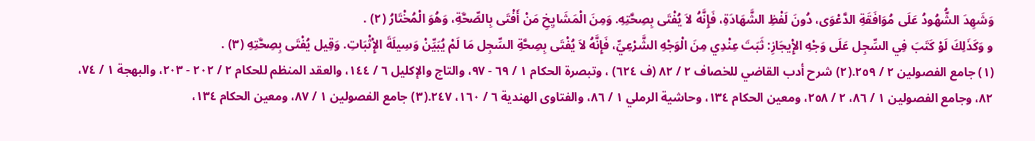وَشَهِدَ الشُّهُودُ عَلَى مُوَافَقَةِ الدَّعْوَى، دُونَ لَفْظِ الشَّهَادَةِ، فَإِنَّهُ لاَ يُفْتَى بِصِحَّتِهِ. وَمِنَ الْمَشَايِخِ مَنْ أَفْتَى بِالصِّحَّةِ، وَهُوَ الْمُخْتَارُ (٢) .
و وَكَذَلِكَ لَوْ كَتَبَ فِي السِّجِل عَلَى وَجْهِ الإِْيجَازِ: ثَبَتَ عِنْدِي مِنَ الْوَجْهِ الشَّرْعِيِّ، فَإِنَّهُ لاَ يُفْتَى بِصِحَّةِ السِّجِل مَا لَمْ يُبَيِّنْ وَسِيلَةَ الإِْثْبَاتِ. وَقِيل يُفْتَى بِصِحَّتِهِ (٣) .
(١) جامع الفصولين ٢ / ٢٥٩.(٢) شرح أدب القاضي للخصاف ٢ / ٨٢ (ف ٦٢٤) ، وتبصرة الحكام ١ / ٦٩ - ٩٧، والتاج والإكليل ٦ / ١٤٤، والعقد المنظم للحكام ٢ / ٢٠٢ - ٢٠٣، والبهجة ١ / ٧٤، ٨٢، وجامع الفصولين ١ / ٨٦، ٢ / ٢٥٨، ومعين الحكام ١٣٤، وحاشية الرملي ١ / ٨٦، والفتاوى الهندية ٦ / ١٦٠، ٢٤٧.(٣) جامع الفصولين ١ / ٨٧، ومعين الحكام ١٣٤،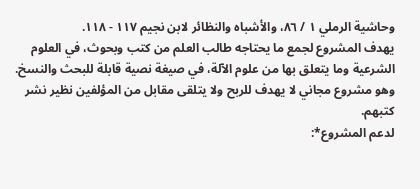وحاشية الرملي ١ / ٨٦، والأشباه والنظائر لابن نجيم ١١٧ - ١١٨.
يهدف المشروع لجمع ما يحتاجه طالب العلم من كتب وبحوث، في العلوم الشرعية وما يتعلق بها من علوم الآلة، في صيغة نصية قابلة للبحث والنسخ.
وهو مشروع مجاني لا يهدف للربح ولا يتلقى مقابل من المؤلفين نظير نشر كتبهم.
لدعم المشروع*: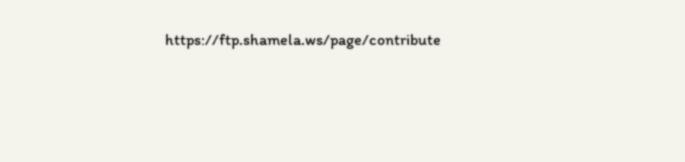https://ftp.shamela.ws/page/contribute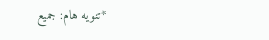*تنويه هام: جميع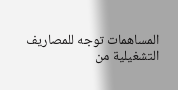المساهمات توجه للمصاريف التشغيلية من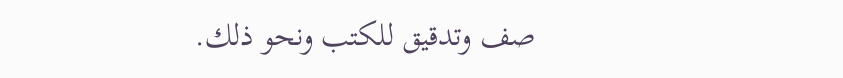صف وتدقيق للكتب ونحو ذلك.